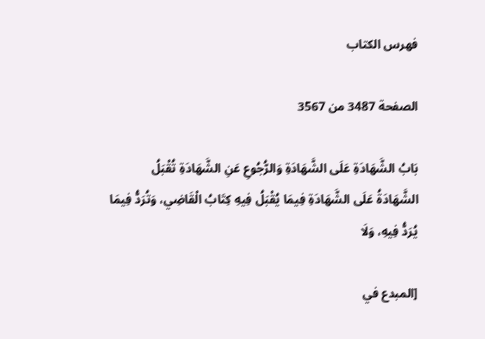فهرس الكتاب

الصفحة 3487 من 3567

بَابُ الشَّهَادَةِ عَلَى الشَّهَادَةِ وَالرُّجُوعِ عَنِ الشَّهَادَةِ تُقْبَلُ الشَّهَادَةُ عَلَى الشَّهَادَةِ فِيمَا يُقْبَلُ فِيهِ كِتَابُ الْقَاضِي، وَتُرَدُّ فِيمَا يُرَدُّ فِيهِ، وَلَا

[المبدع في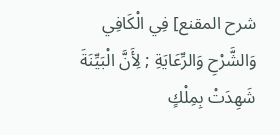شرح المقنع] فِي الْكَافِي وَالشَّرْحِ وَالرِّعَايَةِ ; لِأَنَّ الْبَيِّنَةَ شَهِدَتْ بِمِلْكٍ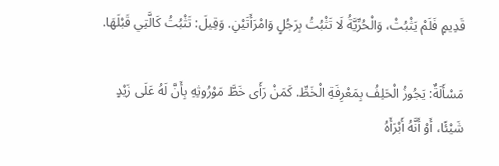قَدِيمٍ فَلَمْ يَثْبُتْ، وَالْحُرِّيَّةُ لَا تَثْبُتُ بِرَجُلٍ وَامْرَأَتَيْنِ. وَقِيلَ: تَثْبُتُ كَالَّتِي قَبْلَهَا.

مَسْأَلَةٌ: يَجُوزُ الْحَلِفُ بِمَعْرِفَةِ الْخَطِّ. كَمَنْ رَأَى خَطَّ مَوْرُوثِهِ بِأَنَّ لَهُ عَلَى زَيْدٍ شَيْئًا، أَوْ أَنَّهُ أَبْرَأَهُ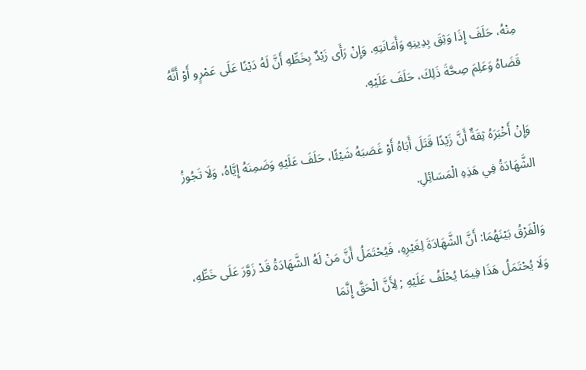مِنْهُ، حَلَفَ إِذَا وَثِقَ بِدِينِهِ وَأَمَانَتِهِ. وَإِنْ رَأَى زَيْدٌ بِخَطِّهِ أَنَّ لَهُ دَيْنًا عَلَى عَمْرٍو أَوْ أَنَّهُ قَضَاهُ وَعَلِمَ صِحَّةَ ذَلِكَ، حَلَفَ عَلَيْهِ.

وَإِنْ أَخْبَرَهُ ثِقَةٌ أَنَّ زَيْدًا قَتَلَ أَبَاهُ أَوْ غَصَبَهُ شَيْئًا، حَلَفَ عَلَيْهِ وَضَمِنَهُ إِيَّاهُ، وَلَا تَجُوزُ الشَّهَادَةُ فِي هَذِهِ الْمَسَائِلِ.

وَالْفَرْقُ بَيْنَهُمَا: أَنَّ الشَّهَادَةَ لِغَيْرِهِ، فَيُحْتَمَلُ أَنَّ مَنْ لَهُ الشَّهَادَةُ قَدْ زَوَّرَ عَلَى خَطِّهِ، وَلَا يُحْتَمَلُ هَذَا فِيمَا يُحْلَفُ عَلَيْهِ ; لِأَنَّ الْحَقَّ إِنَّمَا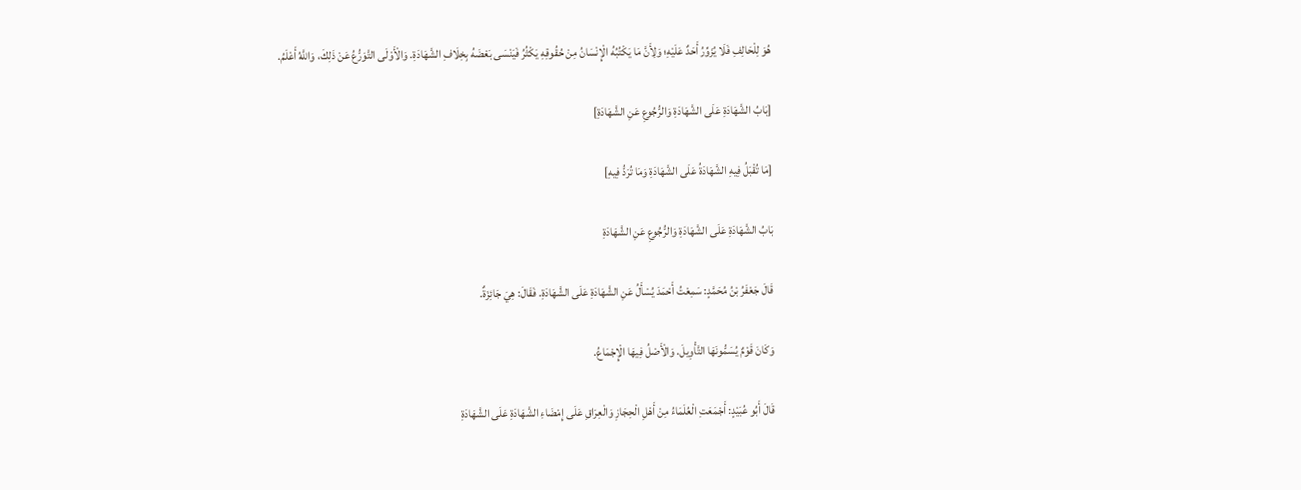هُوَ لِلْحَالِفِ فَلَا يُزَوِّرُ أَحَدٌ عَلَيْهِ؛ وَلِأَنَّ مَا يَكْتُبُهُ الْإِنْسَانُ مِنْ حُقُوقِهِ يَكْثُرُ فَيَنْسَى بَعْضَهُ بِخِلَافِ الشَّهَادَةِ. وَالْأَوْلَى التَّوَرُّعُ عَنْ ذَلِكَ، وَاللَّهُ أَعْلَمُ.

[بَابُ الشَّهَادَةِ عَلَى الشَّهَادَةِ وَالرُّجُوعِ عَنِ الشَّهَادَةِ]

[مَا تُقْبَلُ فِيهِ الشَّهَادَةُ عَلَى الشَّهَادَةِ وَمَا تُرَدُّ فِيهِ]

بَابُ الشَّهَادَةِ عَلَى الشَّهَادَةِ وَالرُّجُوعِ عَنِ الشَّهَادَةِ

قَالَ جَعْفَرُ بْنُ مُحَمَّدٍ: سَمِعْتُ أَحْمَدَ يُسْأَلُ عَنِ الشَّهَادَةِ عَلَى الشَّهَادَةِ. فَقَالَ: هِيَ جَائِزَةٌ.

وَكَانَ قَوْمٌ يُسَمُّونَهَا التَّأْوِيلَ. وَالْأَصْلُ فِيهَا الْإِجْمَاعُ.

قَالَ أَبُو عُبَيْدٍ: أَجْمَعَتِ الْعُلَمَاءُ مِنْ أَهْلِ الْحِجَازِ وَالْعِرَاقِ عَلَى إِمْضَاءِ الشَّهَادَةِ عَلَى الشَّهَادَةِ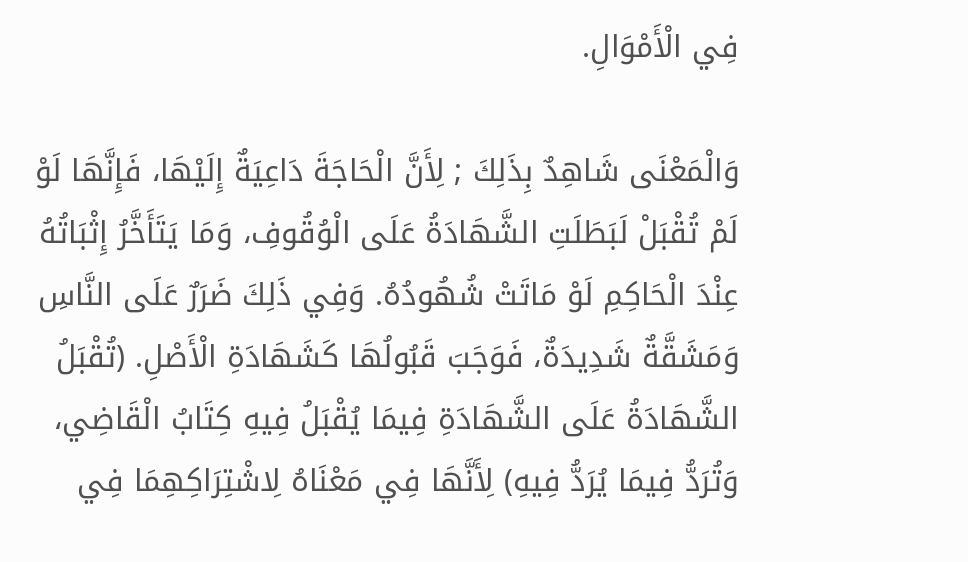فِي الْأَمْوَالِ.

وَالْمَعْنَى شَاهِدٌ بِذَلِكَ ; لِأَنَّ الْحَاجَةَ دَاعِيَةٌ إِلَيْهَا، فَإِنَّهَا لَوْ لَمْ تُقْبَلْ لَبَطَلَتِ الشَّهَادَةُ عَلَى الْوُقُوفِ، وَمَا يَتَأَخَّرُ إِثْبَاتُهُ عِنْدَ الْحَاكِمِ لَوْ مَاتَتْ شُهُودُهُ. وَفِي ذَلِكَ ضَرَرٌ عَلَى النَّاسِ وَمَشَقَّةٌ شَدِيدَةٌ، فَوَجَبَ قَبُولُهَا كَشَهَادَةِ الْأَصْلِ. (تُقْبَلُ الشَّهَادَةُ عَلَى الشَّهَادَةِ فِيمَا يُقْبَلُ فِيهِ كِتَابُ الْقَاضِي، وَتُرَدُّ فِيمَا يُرَدُّ فِيهِ) لِأَنَّهَا فِي مَعْنَاهُ لِاشْتِرَاكِهِمَا فِي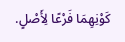كَوْنِهِمَا فَرْعًا لِأَصْلٍ.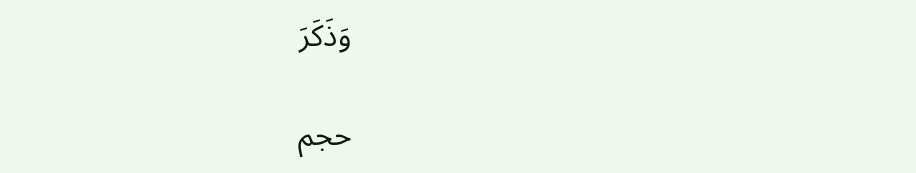وَذَكَرَ

حجم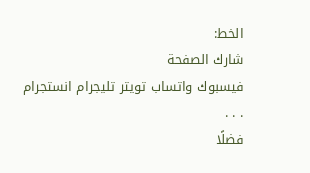الخط:
شارك الصفحة
فيسبوك واتساب تويتر تليجرام انستجرام
. . .
فضلًا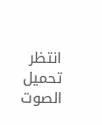انتظر تحميل الصوت